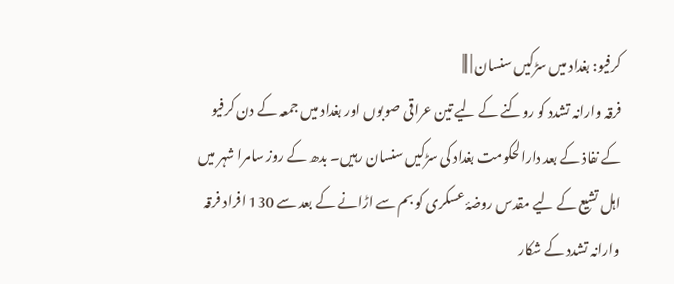کرفیو: بغداد میں سڑکیں سنسان | |||
فرقہ وارانہ تشدد کو روکنے کے لیے تین عراقی صوبوں اور بغداد میں جمعہ کے دن کرفیو کے نفاذ کے بعد دارالحکومت بغداد کی سڑکیں سنسان رہیں۔ بدھ کے روز سامرا شہر میں اہل تشیع کے لیے مقدس روضۂ عسکری کو بم سے اڑانے کے بعد سے 130 افراد فرقہ وارانہ تشدد کے شکار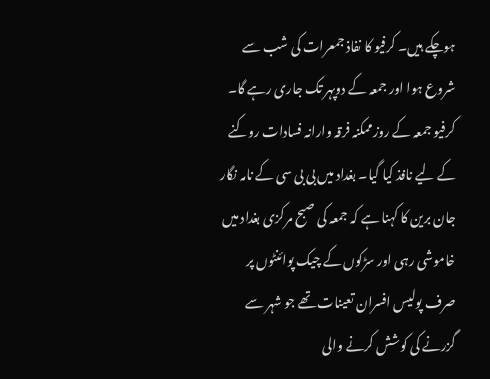ہوچکے ہیں۔ کرفیو کا نفاذ جمعرات کی شب سے شروع ہوا اور جمعہ کے دوپہر تک جاری رہے گا۔ کرفیو جمعہ کے روز ممکنہ فرقہ وارانہ فسادات روکنے کے لیے نافذ کیا گیا۔ بغداد میں بی بی سی کے نامہ نگار جان برین کا کہنا ہے کہ جمعہ کی صبح مرکزی بغداد میں خاموشی رہی اور سڑکوں کے چیک پوائنٹوں پر صرف پولیس افسران تعینات تھے جو شہر سے گزرنے کی کوشش کرنے والی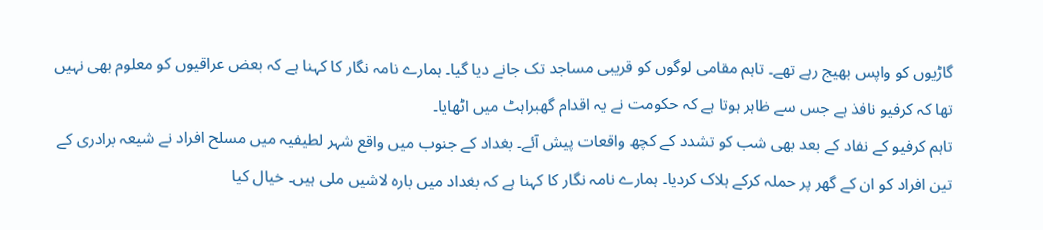گاڑیوں کو واپس بھیج رہے تھے۔ تاہم مقامی لوگوں کو قریبی مساجد تک جانے دیا گیا۔ ہمارے نامہ نگار کا کہنا ہے کہ بعض عراقیوں کو معلوم بھی نہیں تھا کہ کرفیو نافذ ہے جس سے ظاہر ہوتا ہے کہ حکومت نے یہ اقدام گھبراہٹ میں اٹھایا۔
تاہم کرفیو کے نفاد کے بعد بھی شب کو تشدد کے کچھ واقعات پیش آئے۔ بغداد کے جنوب میں واقع شہر لطیفیہ میں مسلح افراد نے شیعہ برادری کے تین افراد کو ان کے گھر پر حملہ کرکے ہلاک کردیا۔ ہمارے نامہ نگار کا کہنا ہے کہ بغداد میں بارہ لاشیں ملی ہیں۔ خیال کیا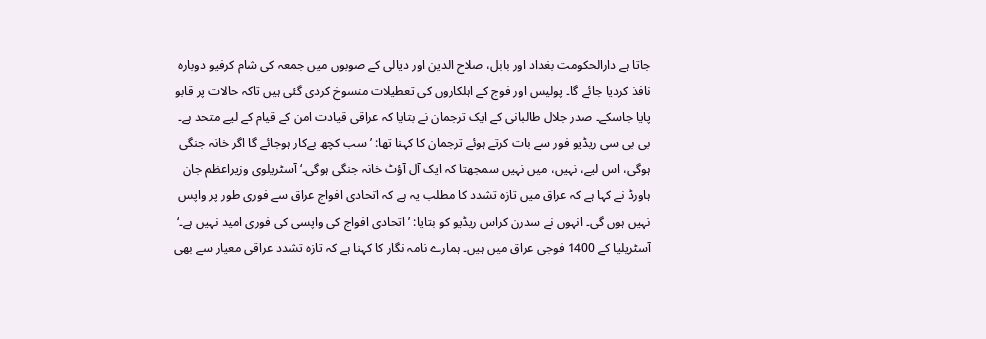جاتا ہے دارالحکومت بغداد اور بابل، صلاح الدین اور دیالی کے صوبوں میں جمعہ کی شام کرفیو دوبارہ نافذ کردیا جائے گا۔ پولیس اور فوج کے اہلکاروں کی تعطیلات منسوخ کردی گئی ہیں تاکہ حالات پر قابو پایا جاسکے۔ صدر جلال طالبانی کے ایک ترجمان نے بتایا کہ عراقی قیادت امن کے قیام کے لیے متحد ہے۔ بی بی سی ریڈیو فور سے بات کرتے ہوئے ترجمان کا کہنا تھا: ’سب کچھ بےکار ہوجائے گا اگر خانہ جنگی ہوگی، اس لیے، نہیں، میں نہیں سمجھتا کہ ایک آل آؤٹ خانہ جنگی ہوگی۔‘ آسٹریلوی وزیراعظم جان ہاورڈ نے کہا ہے کہ عراق میں تازہ تشدد کا مطلب یہ ہے کہ اتحادی افواج عراق سے فوری طور پر واپس نہیں ہوں گی۔ انہوں نے سدرن کراس ریڈیو کو بتایا: ’اتحادی افواج کی واپسی کی فوری امید نہیں ہے۔‘ آسٹریلیا کے 1400 فوجی عراق میں ہیں۔ ہمارے نامہ نگار کا کہنا ہے کہ تازہ تشدد عراقی معیار سے بھی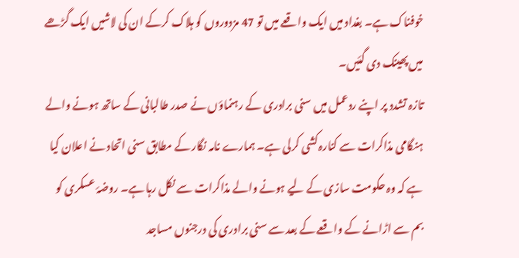خوفناک ہے۔ بغداد میں ایک واقعے میں تو 47 مزدوروں کو ہلاک کرکے ان کی لاشیں ایک گڑھے میں پھینک دی گئیں۔
تازہ تشدد پر اپنے ردعمل میں سنی برادری کے رہنماؤں نے صدر طالبانی کے ساتھ ہونے والے ہنگامی مذاکرات سے کنارہ کشی کرلی ہے۔ ہمارے نامہ نگار کے مطابق سنی اتحاد نے اعلان کیا ہے کہ وہ حکومت سازی کے لیے ہونے والے مذاکرات سے نکل رہا ہے۔ روضۂ عسکری کو بم سے اڑانے کے واقعے کے بعد سے سنی برادری کی درجنوں مساجد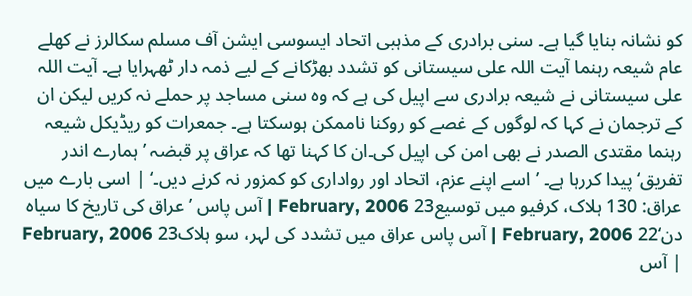کو نشانہ بنایا گیا ہے۔ سنی برادری کے مذہبی اتحاد ایسوسی ایشن آف مسلم سکالرز نے کھلے عام شیعہ رہنما آیت اللہ علی سیستانی کو تشدد بھڑکانے کے لیے ذمہ دار ٹھہرایا ہے۔ آیت اللہ علی سیستانی نے شیعہ برادری سے اپیل کی ہے کہ وہ سنی مساجد پر حملے نہ کریں لیکن ان کے ترجمان نے کہا کہ لوگوں کے غصے کو روکنا ناممکن ہوسکتا ہے۔ جمعرات کو ریڈیکل شیعہ رہنما مقتدی الصدر نے بھی امن کی اپیل کی۔ان کا کہنا تھا کہ عراق پر قبضہ ’ہمارے اندر تفریق‘ پیدا کررہا ہے۔ ’اسے اپنے عزم، اتحاد اور رواداری کو کمزور نہ کرنے دیں۔‘ | اسی بارے میں عراق: 130 ہلاک، کرفیو میں توسیع23 February, 2006 | آس پاس ’عراق کی تاریخ کا سیاہ دن‘22 February, 2006 | آس پاس عراق میں تشدد کی لہر، سو ہلاک23 February, 2006 | آس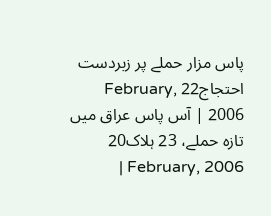پاس مزار حملے پر زبردست احتجاج22 February, 2006 | آس پاس عراق میں تازہ حملے، 23 ہلاک20 February, 2006 |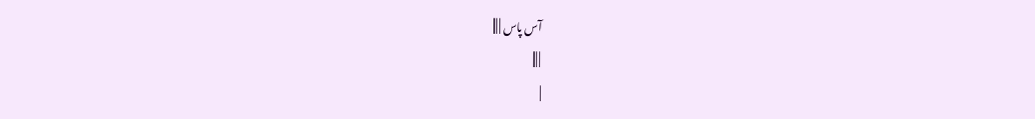آس پاس | |||
| |||
|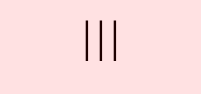|||